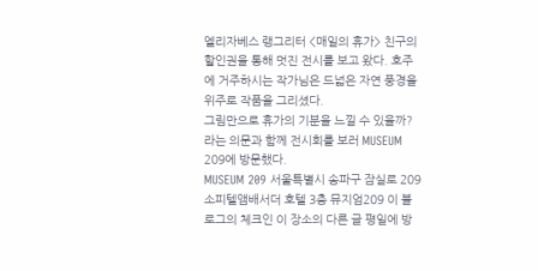엘리자베스 랭그리터 <매일의 휴가> 친구의 할인권을 통해 멋진 전시를 보고 왔다. 호주에 거주하시는 작가님은 드넓은 자연 풍경을 위주로 작품을 그리셨다.
그림만으로 휴가의 기분을 느낄 수 있을까? 라는 의문과 함께 전시회를 보러 MUSEUM 209에 방문했다.
MUSEUM 209 서울특별시 송파구 잠실로 209 소피텔앰배서더 호텔 3층 뮤지엄209 이 블로그의 체크인 이 장소의 다른 글 평일에 방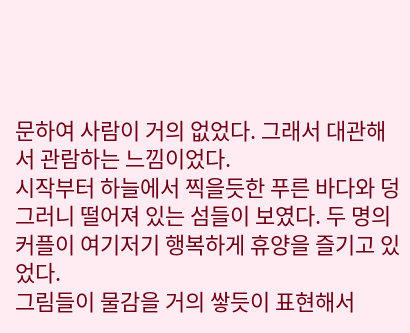문하여 사람이 거의 없었다. 그래서 대관해서 관람하는 느낌이었다.
시작부터 하늘에서 찍을듯한 푸른 바다와 덩그러니 떨어져 있는 섬들이 보였다. 두 명의 커플이 여기저기 행복하게 휴양을 즐기고 있었다.
그림들이 물감을 거의 쌓듯이 표현해서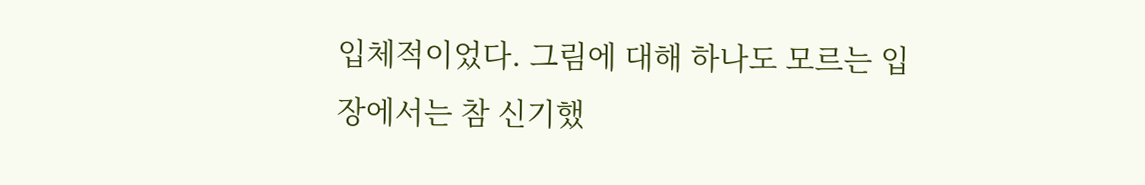입체적이었다. 그림에 대해 하나도 모르는 입장에서는 참 신기했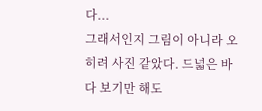다...
그래서인지 그림이 아니라 오히려 사진 같았다. 드넓은 바다 보기만 해도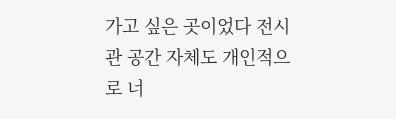가고 싶은 곳이었다 전시관 공간 자체도 개인적으로 너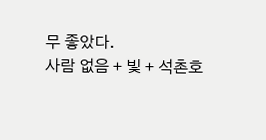무 좋았다.
사람 없음 + 빛 + 석촌호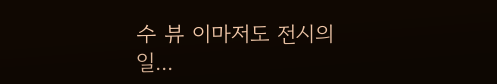수 뷰 이마저도 전시의 일...